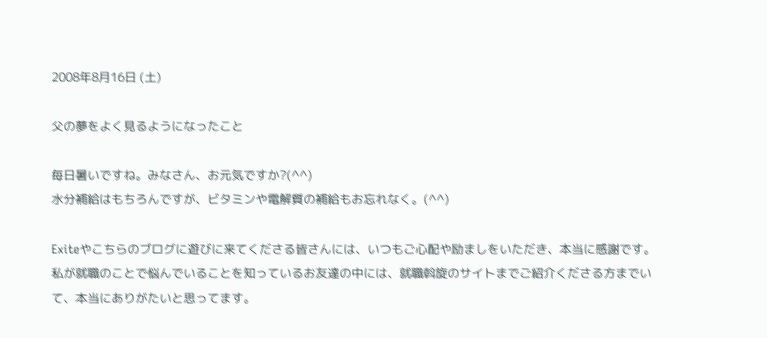2008年8月16日 (土)

父の夢をよく見るようになったこと

毎日暑いですね。みなさん、お元気ですか?(^^)
水分補給はもちろんですが、ビタミンや電解質の補給もお忘れなく。(^^)

Exiteやこちらのブログに遊びに来てくださる皆さんには、いつもご心配や励ましをいただき、本当に感謝です。
私が就職のことで悩んでいることを知っているお友達の中には、就職斡旋のサイトまでご紹介くださる方までいて、本当にありがたいと思ってます。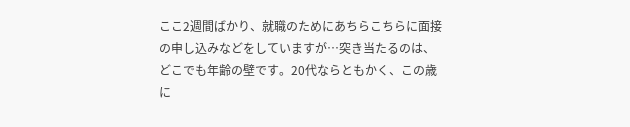ここ2週間ばかり、就職のためにあちらこちらに面接の申し込みなどをしていますが…突き当たるのは、どこでも年齢の壁です。20代ならともかく、この歳に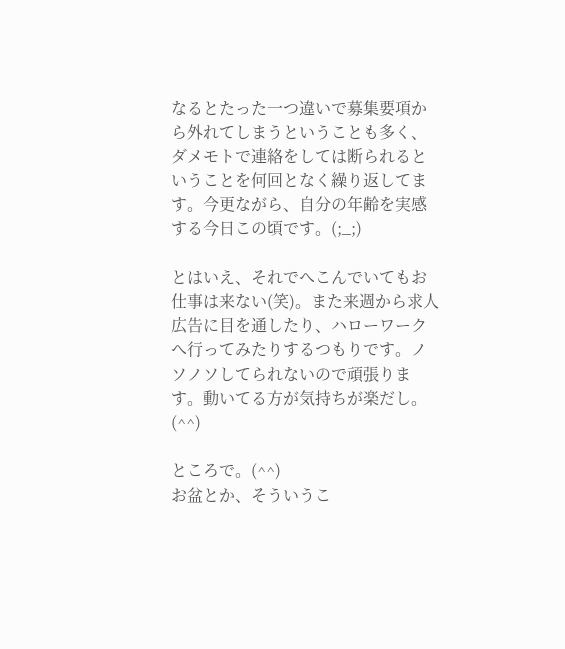なるとたった一つ違いで募集要項から外れてしまうということも多く、ダメモトで連絡をしては断られるということを何回となく繰り返してます。今更ながら、自分の年齢を実感する今日この頃です。(;_;)

とはいえ、それでへこんでいてもお仕事は来ない(笑)。また来週から求人広告に目を通したり、ハローワークへ行ってみたりするつもりです。ノソノソしてられないので頑張ります。動いてる方が気持ちが楽だし。(^^)

ところで。(^^)
お盆とか、そういうこ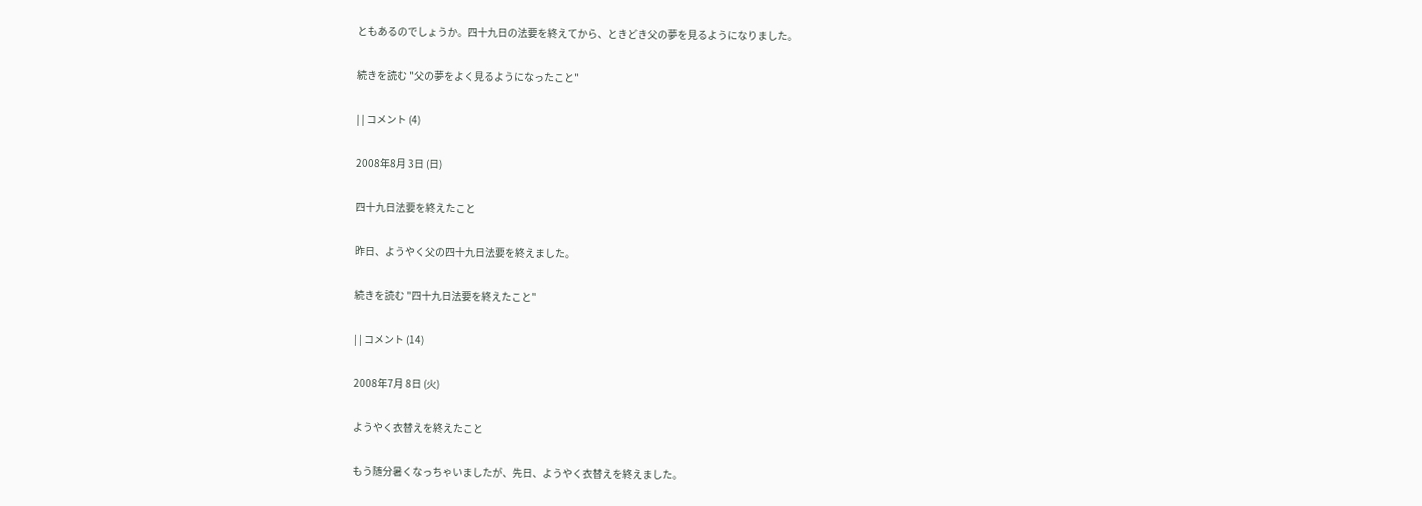ともあるのでしょうか。四十九日の法要を終えてから、ときどき父の夢を見るようになりました。

続きを読む "父の夢をよく見るようになったこと"

| | コメント (4)

2008年8月 3日 (日)

四十九日法要を終えたこと

昨日、ようやく父の四十九日法要を終えました。

続きを読む "四十九日法要を終えたこと"

| | コメント (14)

2008年7月 8日 (火)

ようやく衣替えを終えたこと

もう随分暑くなっちゃいましたが、先日、ようやく衣替えを終えました。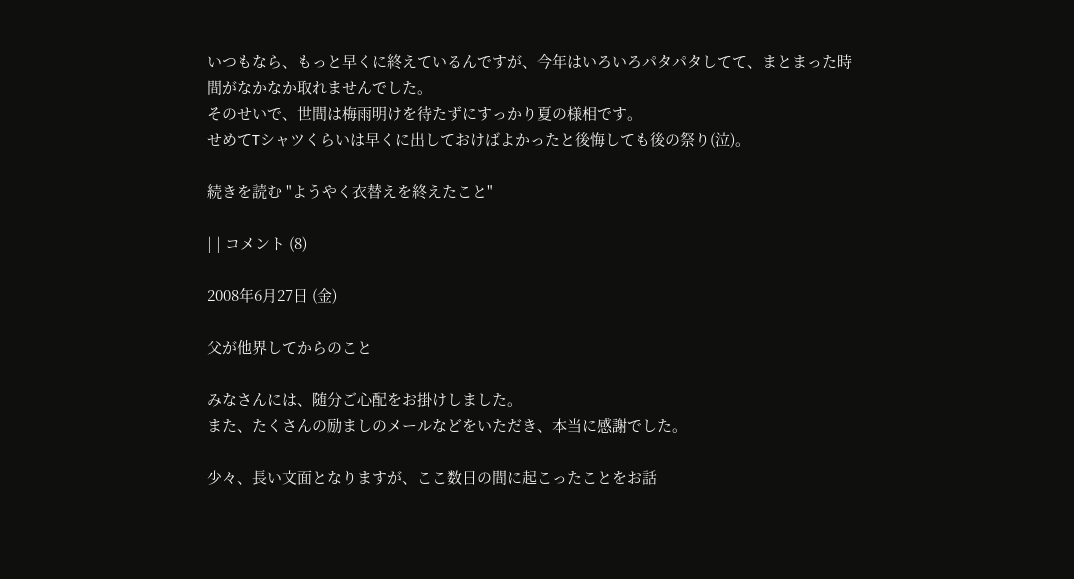いつもなら、もっと早くに終えているんですが、今年はいろいろパタパタしてて、まとまった時間がなかなか取れませんでした。
そのせいで、世間は梅雨明けを待たずにすっかり夏の様相です。
せめてTシャツくらいは早くに出しておけばよかったと後悔しても後の祭り(泣)。

続きを読む "ようやく衣替えを終えたこと"

| | コメント (8)

2008年6月27日 (金)

父が他界してからのこと

みなさんには、随分ご心配をお掛けしました。
また、たくさんの励ましのメールなどをいただき、本当に感謝でした。

少々、長い文面となりますが、ここ数日の間に起こったことをお話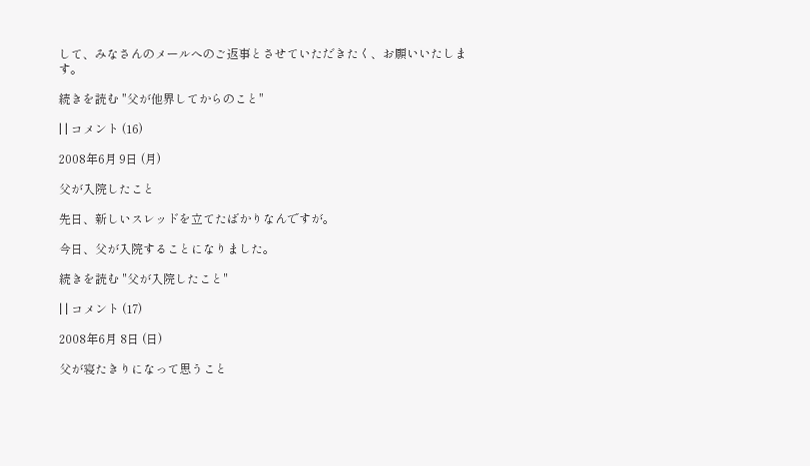して、みなさんのメールへのご返事とさせていただきたく、お願いいたします。

続きを読む "父が他界してからのこと"

| | コメント (16)

2008年6月 9日 (月)

父が入院したこと

先日、新しいスレッドを立てたばかりなんですが。

今日、父が入院することになりました。

続きを読む "父が入院したこと"

| | コメント (17)

2008年6月 8日 (日)

父が寝たきりになって思うこと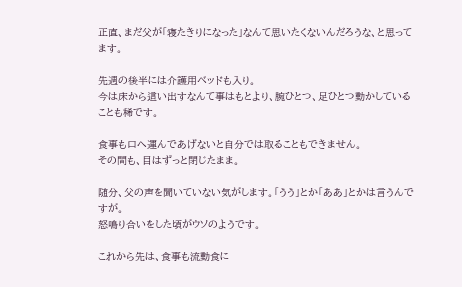正直、まだ父が「寝たきりになった」なんて思いたくないんだろうな、と思ってます。

先週の後半には介護用ベッドも入り。
今は床から這い出すなんて事はもとより、腕ひとつ、足ひとつ動かしていることも稀です。

食事も口へ運んであげないと自分では取ることもできません。
その間も、目はずっと閉じたまま。

随分、父の声を聞いていない気がします。「うう」とか「ああ」とかは言うんですが。
怒鳴り合いをした頃がウソのようです。

これから先は、食事も流動食に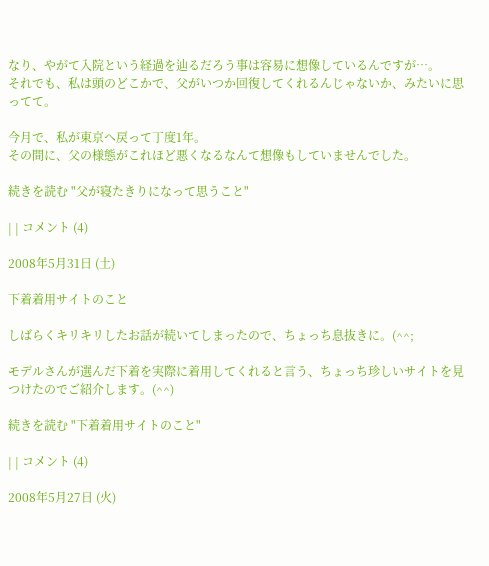なり、やがて入院という経過を辿るだろう事は容易に想像しているんですが…。
それでも、私は頭のどこかで、父がいつか回復してくれるんじゃないか、みたいに思ってて。

今月で、私が東京へ戻って丁度1年。
その間に、父の様態がこれほど悪くなるなんて想像もしていませんでした。

続きを読む "父が寝たきりになって思うこと"

| | コメント (4)

2008年5月31日 (土)

下着着用サイトのこと

しばらくキリキリしたお話が続いてしまったので、ちょっち息抜きに。(^^;

モデルさんが選んだ下着を実際に着用してくれると言う、ちょっち珍しいサイトを見つけたのでご紹介します。(^^)

続きを読む "下着着用サイトのこと"

| | コメント (4)

2008年5月27日 (火)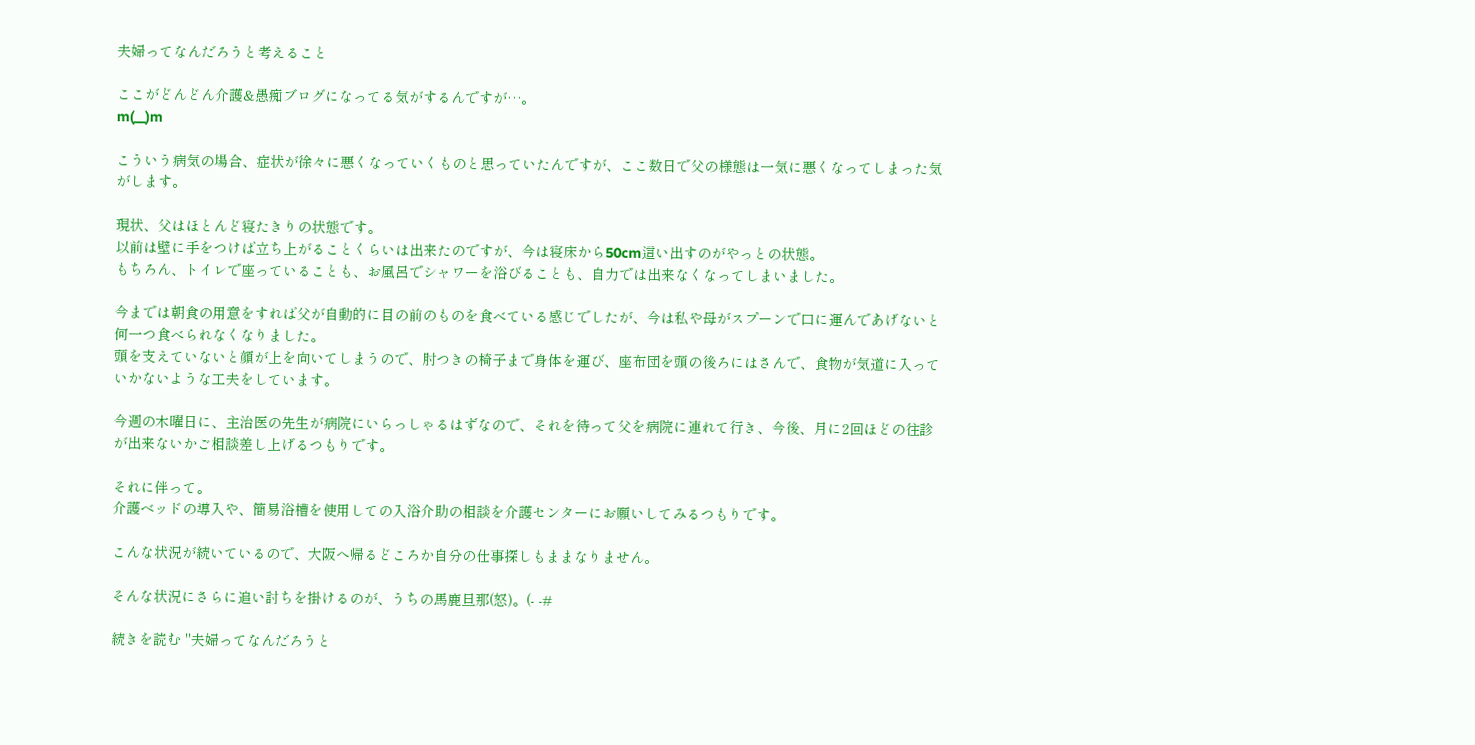夫婦ってなんだろうと考えること

ここがどんどん介護&愚痴ブログになってる気がするんですが…。
m(__)m

こういう病気の場合、症状が徐々に悪くなっていくものと思っていたんですが、ここ数日で父の様態は一気に悪くなってしまった気がします。

現状、父はほとんど寝たきりの状態です。
以前は壁に手をつけば立ち上がることくらいは出来たのですが、今は寝床から50cm這い出すのがやっとの状態。
もちろん、トイレで座っていることも、お風呂でシャワーを浴びることも、自力では出来なくなってしまいました。

今までは朝食の用意をすれば父が自動的に目の前のものを食べている感じでしたが、今は私や母がスプーンで口に運んであげないと何一つ食べられなくなりました。
頭を支えていないと顔が上を向いてしまうので、肘つきの椅子まで身体を運び、座布団を頭の後ろにはさんで、食物が気道に入っていかないような工夫をしています。

今週の木曜日に、主治医の先生が病院にいらっしゃるはずなので、それを待って父を病院に連れて行き、今後、月に2回ほどの往診が出来ないかご相談差し上げるつもりです。

それに伴って。
介護ベッドの導入や、簡易浴槽を使用しての入浴介助の相談を介護センターにお願いしてみるつもりです。

こんな状況が続いているので、大阪へ帰るどころか自分の仕事探しもままなりません。

そんな状況にさらに追い討ちを掛けるのが、うちの馬鹿旦那(怒)。(- -#

続きを読む "夫婦ってなんだろうと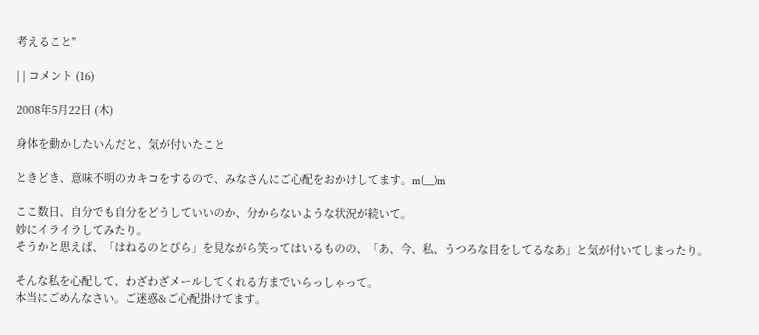考えること"

| | コメント (16)

2008年5月22日 (木)

身体を動かしたいんだと、気が付いたこと

ときどき、意味不明のカキコをするので、みなさんにご心配をおかけしてます。m(__)m

ここ数日、自分でも自分をどうしていいのか、分からないような状況が続いて。
妙にイライラしてみたり。
そうかと思えば、「はねるのとびら」を見ながら笑ってはいるものの、「あ、今、私、うつろな目をしてるなあ」と気が付いてしまったり。

そんな私を心配して、わざわざメールしてくれる方までいらっしゃって。
本当にごめんなさい。ご迷惑&ご心配掛けてます。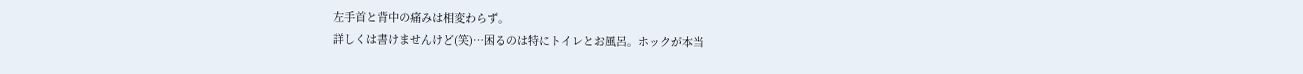左手首と背中の痛みは相変わらず。
詳しくは書けませんけど(笑)…困るのは特にトイレとお風呂。ホックが本当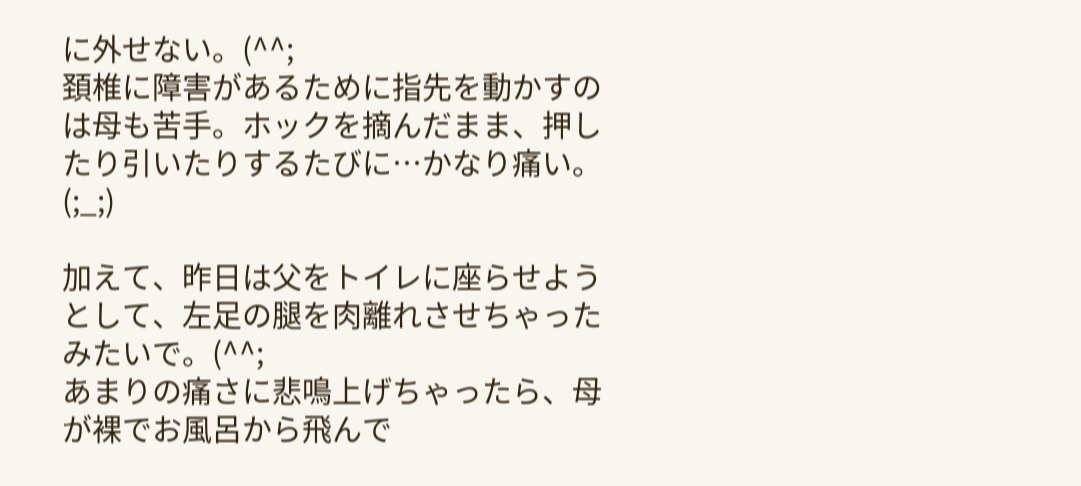に外せない。(^^;
頚椎に障害があるために指先を動かすのは母も苦手。ホックを摘んだまま、押したり引いたりするたびに…かなり痛い。(;_;)

加えて、昨日は父をトイレに座らせようとして、左足の腿を肉離れさせちゃったみたいで。(^^;
あまりの痛さに悲鳴上げちゃったら、母が裸でお風呂から飛んで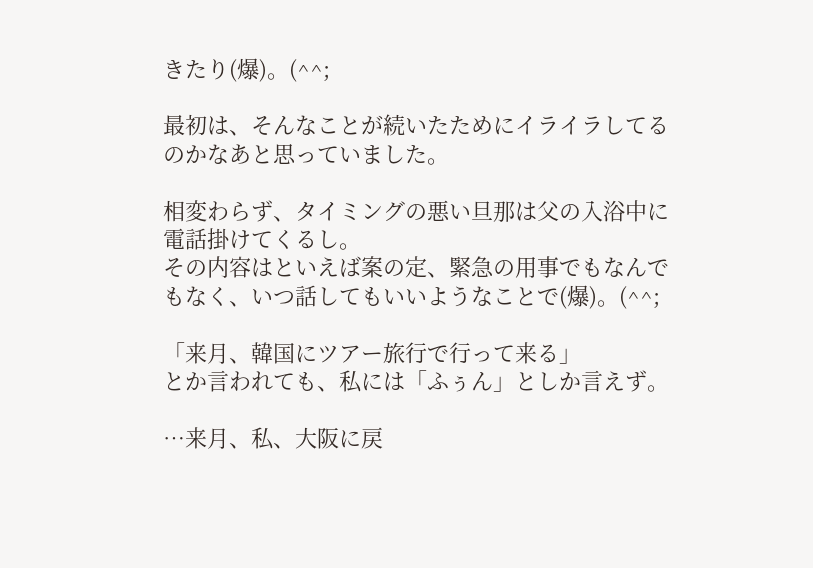きたり(爆)。(^^;

最初は、そんなことが続いたためにイライラしてるのかなあと思っていました。

相変わらず、タイミングの悪い旦那は父の入浴中に電話掛けてくるし。
その内容はといえば案の定、緊急の用事でもなんでもなく、いつ話してもいいようなことで(爆)。(^^;

「来月、韓国にツアー旅行で行って来る」
とか言われても、私には「ふぅん」としか言えず。

…来月、私、大阪に戻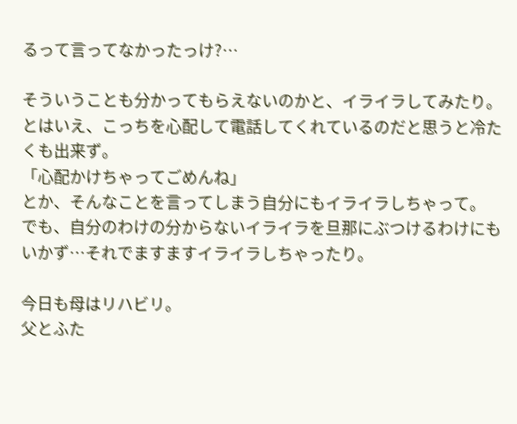るって言ってなかったっけ?…

そういうことも分かってもらえないのかと、イライラしてみたり。
とはいえ、こっちを心配して電話してくれているのだと思うと冷たくも出来ず。
「心配かけちゃってごめんね」
とか、そんなことを言ってしまう自分にもイライラしちゃって。
でも、自分のわけの分からないイライラを旦那にぶつけるわけにもいかず…それでますますイライラしちゃったり。

今日も母はリハビリ。
父とふた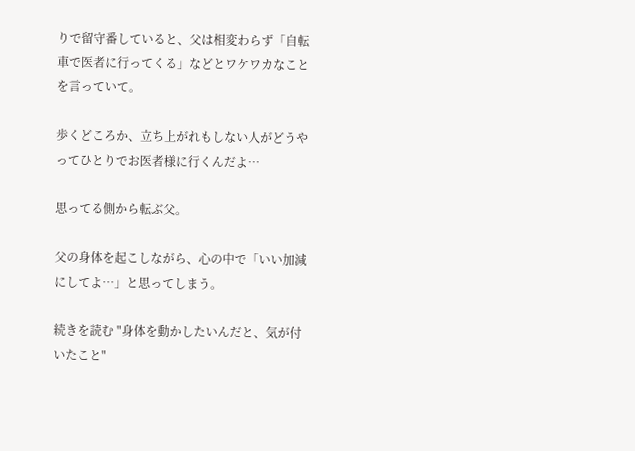りで留守番していると、父は相変わらず「自転車で医者に行ってくる」などとワケワカなことを言っていて。

歩くどころか、立ち上がれもしない人がどうやってひとりでお医者様に行くんだよ…

思ってる側から転ぶ父。

父の身体を起こしながら、心の中で「いい加減にしてよ…」と思ってしまう。

続きを読む "身体を動かしたいんだと、気が付いたこと"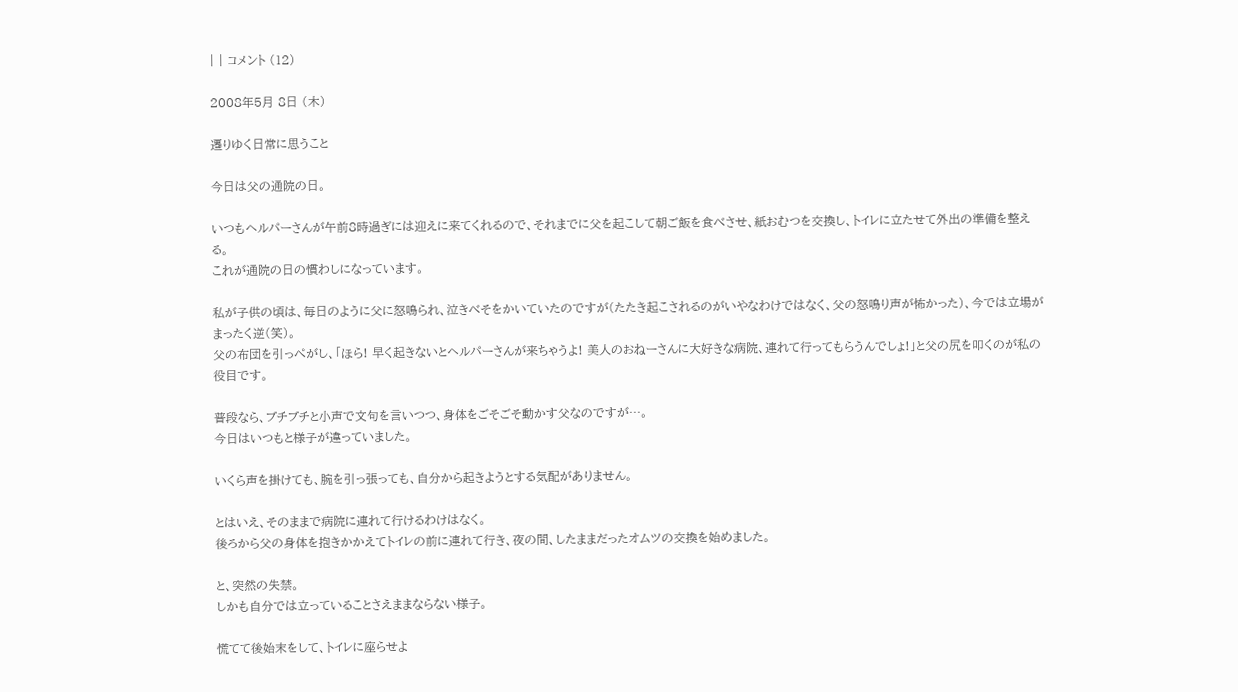| | コメント (12)

2008年5月 8日 (木)

遷りゆく日常に思うこと

今日は父の通院の日。

いつもヘルパーさんが午前8時過ぎには迎えに来てくれるので、それまでに父を起こして朝ご飯を食べさせ、紙おむつを交換し、トイレに立たせて外出の準備を整える。
これが通院の日の慣わしになっています。

私が子供の頃は、毎日のように父に怒鳴られ、泣きべそをかいていたのですが(たたき起こされるのがいやなわけではなく、父の怒鳴り声が怖かった)、今では立場がまったく逆(笑)。
父の布団を引っぺがし、「ほら! 早く起きないとヘルパーさんが来ちゃうよ! 美人のおねーさんに大好きな病院、連れて行ってもらうんでしょ!」と父の尻を叩くのが私の役目です。

普段なら、ブチブチと小声で文句を言いつつ、身体をごそごそ動かす父なのですが…。
今日はいつもと様子が違っていました。

いくら声を掛けても、腕を引っ張っても、自分から起きようとする気配がありません。

とはいえ、そのままで病院に連れて行けるわけはなく。
後ろから父の身体を抱きかかえてトイレの前に連れて行き、夜の間、したままだったオムツの交換を始めました。

と、突然の失禁。
しかも自分では立っていることさえままならない様子。

慌てて後始末をして、トイレに座らせよ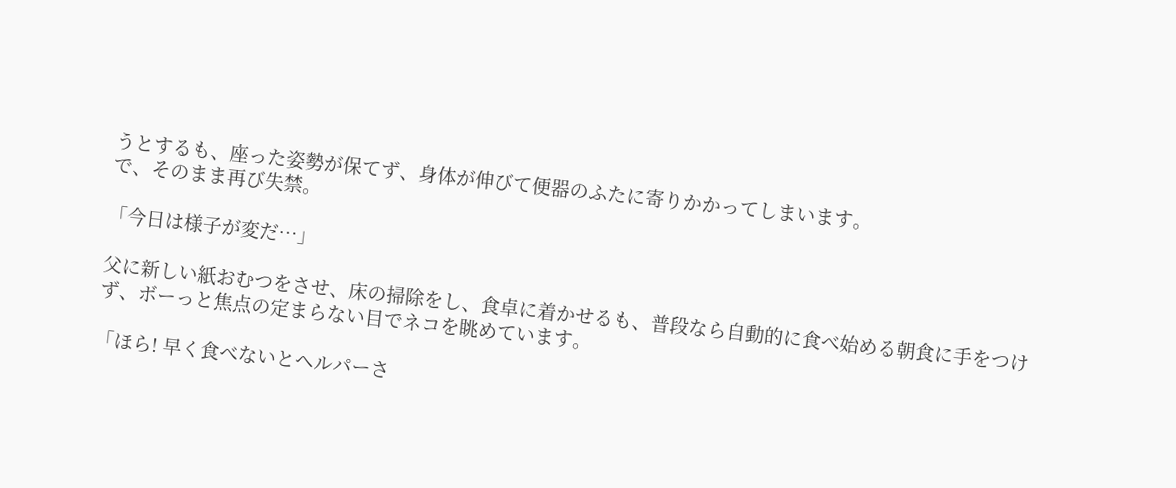うとするも、座った姿勢が保てず、身体が伸びて便器のふたに寄りかかってしまいます。
で、そのまま再び失禁。

「今日は様子が変だ…」

父に新しい紙おむつをさせ、床の掃除をし、食卓に着かせるも、普段なら自動的に食べ始める朝食に手をつけず、ボーっと焦点の定まらない目でネコを眺めています。

「ほら! 早く食べないとヘルパーさ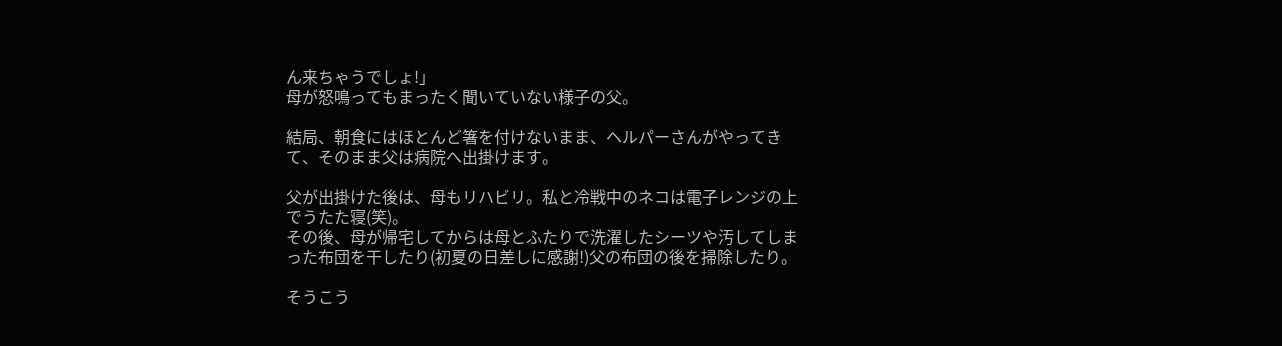ん来ちゃうでしょ!」
母が怒鳴ってもまったく聞いていない様子の父。

結局、朝食にはほとんど箸を付けないまま、ヘルパーさんがやってきて、そのまま父は病院へ出掛けます。

父が出掛けた後は、母もリハビリ。私と冷戦中のネコは電子レンジの上でうたた寝(笑)。
その後、母が帰宅してからは母とふたりで洗濯したシーツや汚してしまった布団を干したり(初夏の日差しに感謝!)父の布団の後を掃除したり。

そうこう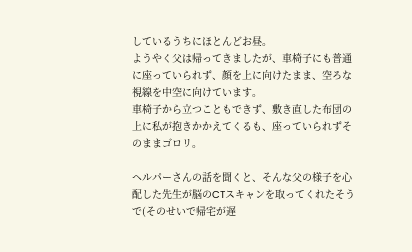しているうちにほとんどお昼。
ようやく父は帰ってきましたが、車椅子にも普通に座っていられず、顔を上に向けたまま、空ろな視線を中空に向けています。
車椅子から立つこともできず、敷き直した布団の上に私が抱きかかえてくるも、座っていられずそのままゴロリ。

ヘルパーさんの話を聞くと、そんな父の様子を心配した先生が脳のCTスキャンを取ってくれたそうで(そのせいで帰宅が遅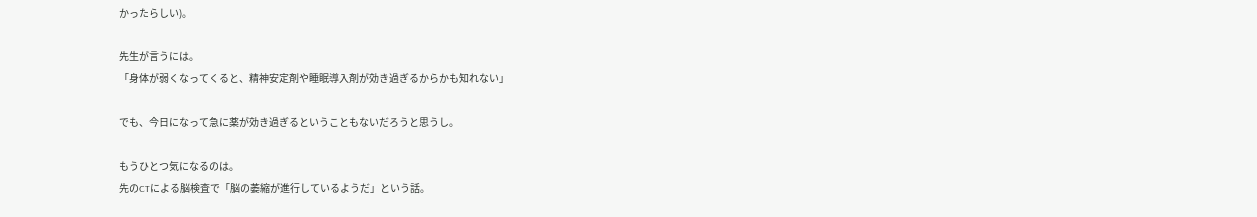かったらしい)。

先生が言うには。
「身体が弱くなってくると、精神安定剤や睡眠導入剤が効き過ぎるからかも知れない」

でも、今日になって急に薬が効き過ぎるということもないだろうと思うし。

もうひとつ気になるのは。
先のCTによる脳検査で「脳の萎縮が進行しているようだ」という話。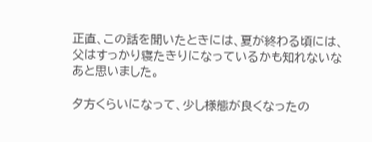正直、この話を聞いたときには、夏が終わる頃には、父はすっかり寝たきりになっているかも知れないなあと思いました。

夕方くらいになって、少し様態が良くなったの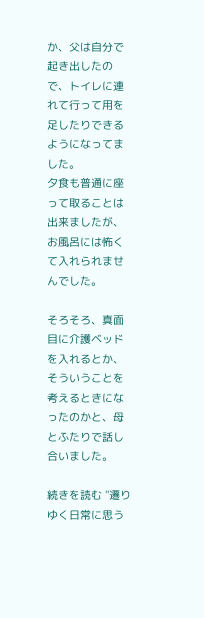か、父は自分で起き出したので、トイレに連れて行って用を足したりできるようになってました。
夕食も普通に座って取ることは出来ましたが、お風呂には怖くて入れられませんでした。

そろそろ、真面目に介護ベッドを入れるとか、そういうことを考えるときになったのかと、母とふたりで話し合いました。

続きを読む "遷りゆく日常に思う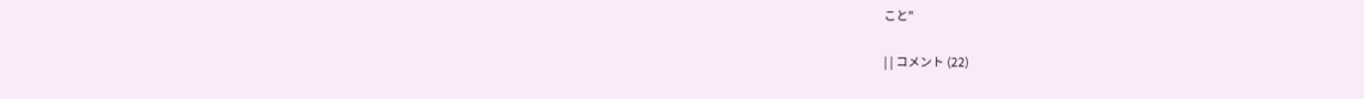こと"

| | コメント (22)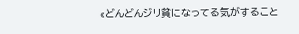«どんどんジリ貧になってる気がすること